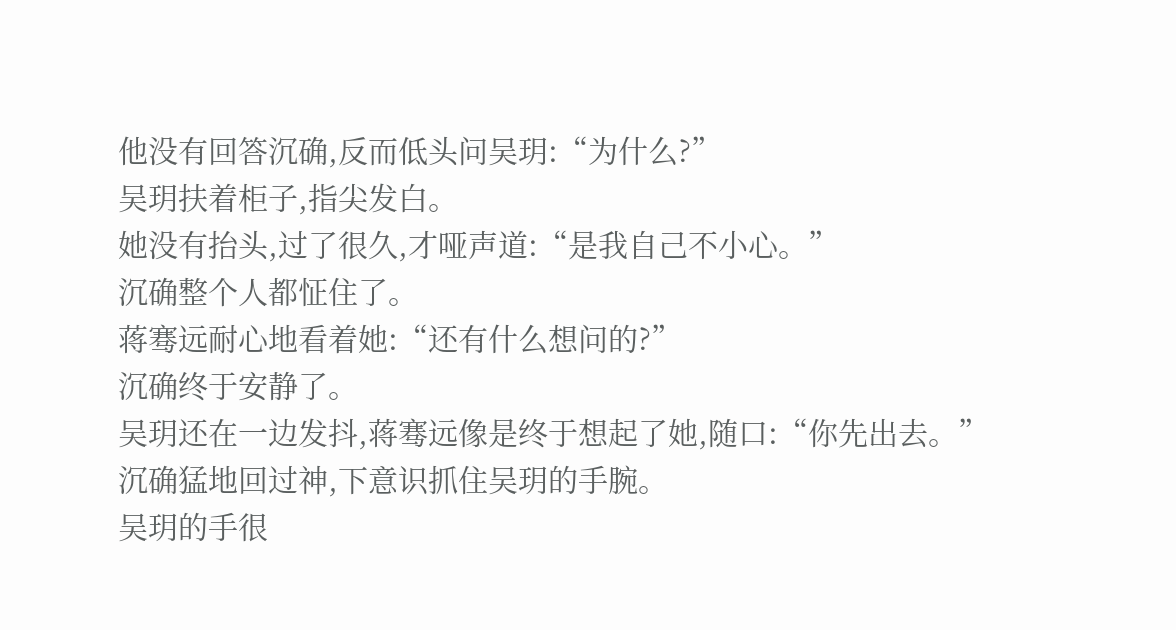他没有回答沉确,反而低头问吴玥:“为什么?”
吴玥扶着柜子,指尖发白。
她没有抬头,过了很久,才哑声道:“是我自己不小心。”
沉确整个人都怔住了。
蒋骞远耐心地看着她:“还有什么想问的?”
沉确终于安静了。
吴玥还在一边发抖,蒋骞远像是终于想起了她,随口:“你先出去。”
沉确猛地回过神,下意识抓住吴玥的手腕。
吴玥的手很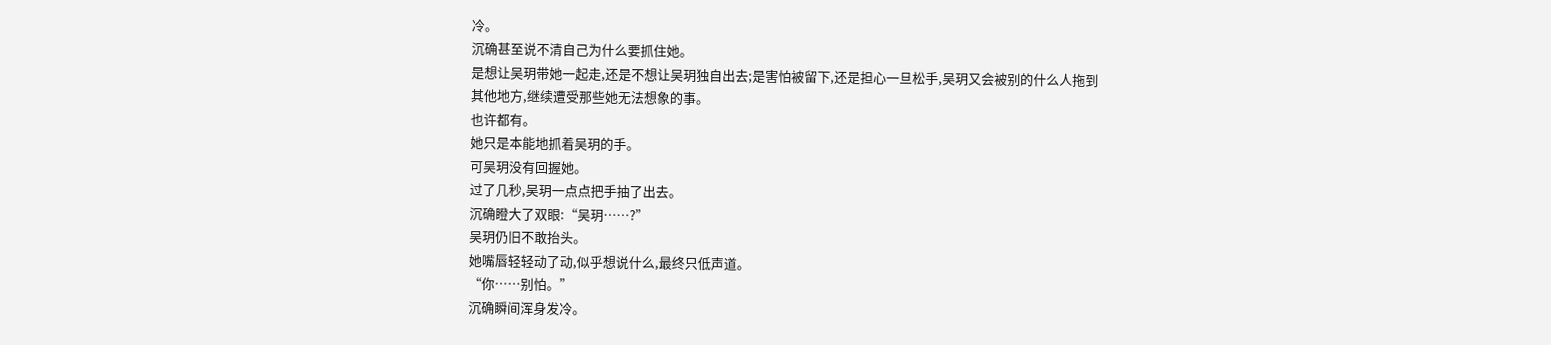冷。
沉确甚至说不清自己为什么要抓住她。
是想让吴玥带她一起走,还是不想让吴玥独自出去;是害怕被留下,还是担心一旦松手,吴玥又会被别的什么人拖到其他地方,继续遭受那些她无法想象的事。
也许都有。
她只是本能地抓着吴玥的手。
可吴玥没有回握她。
过了几秒,吴玥一点点把手抽了出去。
沉确瞪大了双眼:“吴玥……?”
吴玥仍旧不敢抬头。
她嘴唇轻轻动了动,似乎想说什么,最终只低声道。
“你……别怕。”
沉确瞬间浑身发冷。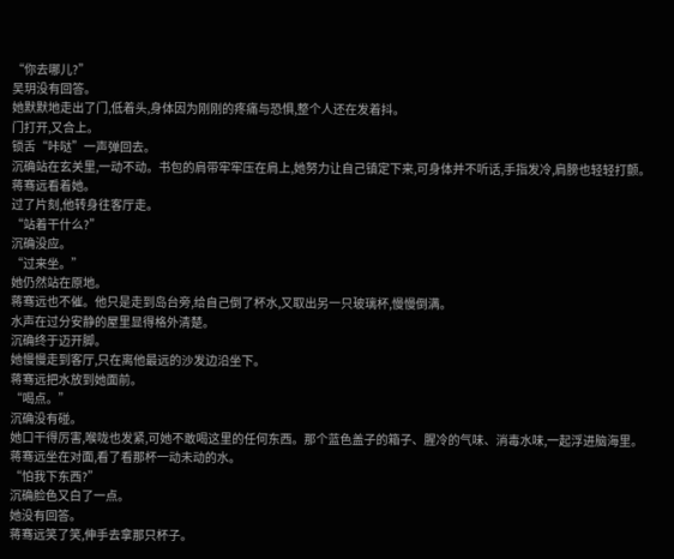“你去哪儿?”
吴玥没有回答。
她默默地走出了门,低着头,身体因为刚刚的疼痛与恐惧,整个人还在发着抖。
门打开,又合上。
锁舌“咔哒”一声弹回去。
沉确站在玄关里,一动不动。书包的肩带牢牢压在肩上,她努力让自己镇定下来,可身体并不听话,手指发冷,肩膀也轻轻打颤。
蒋骞远看着她。
过了片刻,他转身往客厅走。
“站着干什么?”
沉确没应。
“过来坐。”
她仍然站在原地。
蒋骞远也不催。他只是走到岛台旁,给自己倒了杯水,又取出另一只玻璃杯,慢慢倒满。
水声在过分安静的屋里显得格外清楚。
沉确终于迈开脚。
她慢慢走到客厅,只在离他最远的沙发边沿坐下。
蒋骞远把水放到她面前。
“喝点。”
沉确没有碰。
她口干得厉害,喉咙也发紧,可她不敢喝这里的任何东西。那个蓝色盖子的箱子、腥冷的气味、消毒水味,一起浮进脑海里。
蒋骞远坐在对面,看了看那杯一动未动的水。
“怕我下东西?”
沉确脸色又白了一点。
她没有回答。
蒋骞远笑了笑,伸手去拿那只杯子。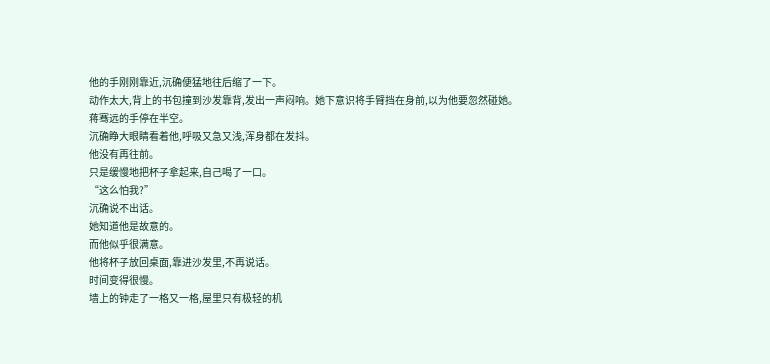他的手刚刚靠近,沉确便猛地往后缩了一下。
动作太大,背上的书包撞到沙发靠背,发出一声闷响。她下意识将手臂挡在身前,以为他要忽然碰她。
蒋骞远的手停在半空。
沉确睁大眼睛看着他,呼吸又急又浅,浑身都在发抖。
他没有再往前。
只是缓慢地把杯子拿起来,自己喝了一口。
“这么怕我?”
沉确说不出话。
她知道他是故意的。
而他似乎很满意。
他将杯子放回桌面,靠进沙发里,不再说话。
时间变得很慢。
墙上的钟走了一格又一格,屋里只有极轻的机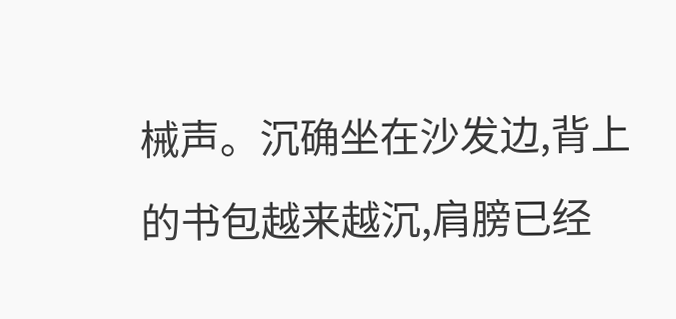械声。沉确坐在沙发边,背上的书包越来越沉,肩膀已经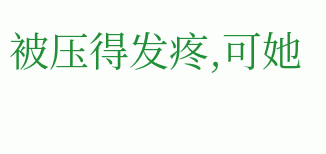被压得发疼,可她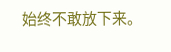始终不敢放下来。